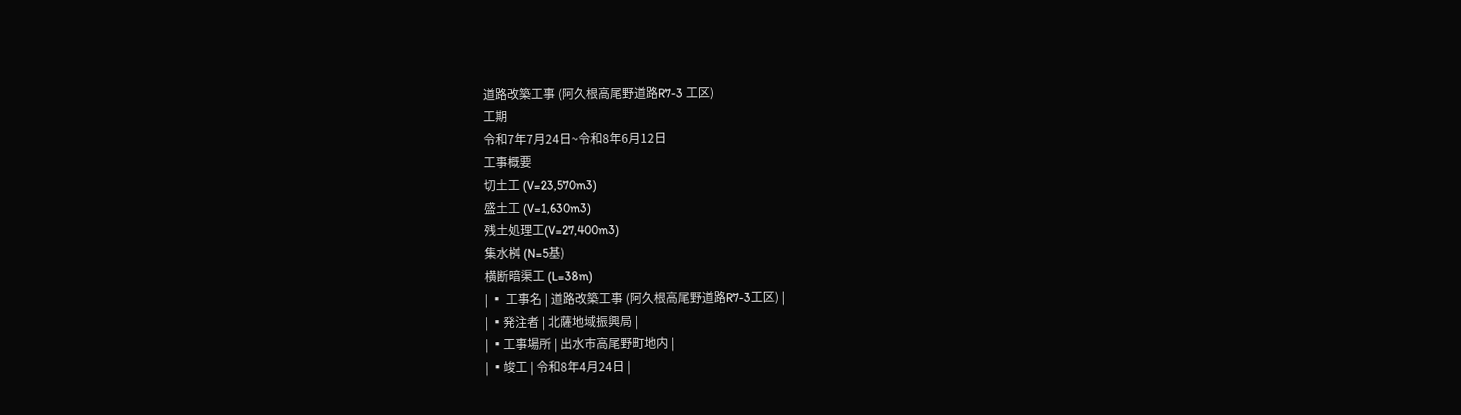道路改築工事 (阿久根高尾野道路R7-3 工区)
工期
令和7年7月24日~令和8年6月12日
工事概要
切土工 (V=23,570m3)
盛土工 (V=1,630m3)
残土処理工(V=27,400m3)
集水桝 (N=5基)
横断暗渠工 (L=38m)
| ▪ 工事名 | 道路改築工事 (阿久根高尾野道路R7-3工区) |
| ▪発注者 | 北薩地域振興局 |
| ▪工事場所 | 出水市高尾野町地内 |
| ▪竣工 | 令和8年4月24日 |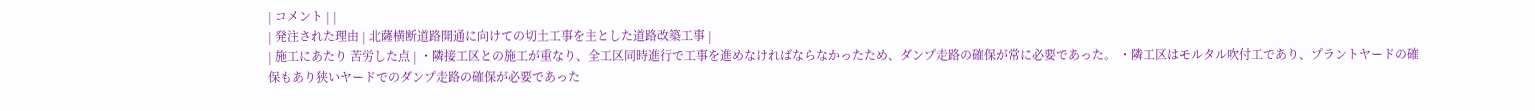| コメント | |
| 発注された理由 | 北薩横断道路開通に向けての切土工事を主とした道路改築工事 |
| 施工にあたり 苦労した点 | ・隣接工区との施工が重なり、全工区同時進行で工事を進めなければならなかったため、ダンプ走路の確保が常に必要であった。 ・隣工区はモルタル吹付工であり、プラントヤードの確保もあり狭いヤードでのダンプ走路の確保が必要であった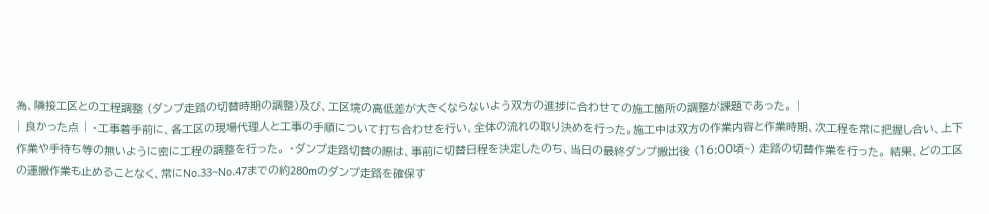為、隣接工区との工程調整 (ダンプ走路の切替時期の調整)及び、工区境の高低差が大きくならないよう双方の進捗に合わせての施工箇所の調整が課題であった。 |
| 良かった点 | ・工事着手前に、各工区の現場代理人と工事の手順について打ち合わせを行い、全体の流れの取り決めを行った。施工中は双方の作業内容と作業時期、次工程を常に把握し合い、上下作業や手待ち等の無いように密に工程の調整を行った。 ・ダンプ走路切替の際は、事前に切替日程を決定したのち、当日の最終ダンプ搬出後 (16:00頃~) 走路の切替作業を行った。 結果、どの工区の運搬作業も止めることなく、常にNo.33~No.47までの約280mのダンプ走路を確保す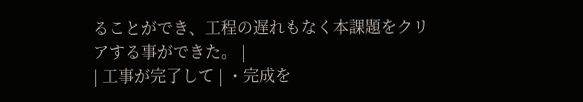ることができ、工程の遅れもなく本課題をクリアする事ができた。 |
| 工事が完了して | ・完成を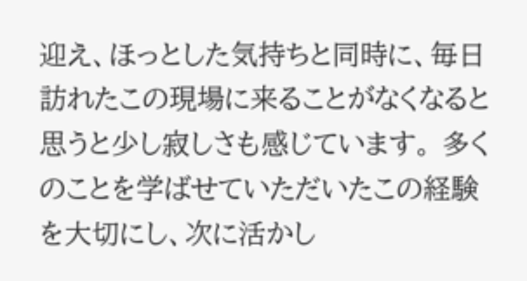迎え、ほっとした気持ちと同時に、毎日訪れたこの現場に来ることがなくなると思うと少し寂しさも感じています。 多くのことを学ばせていただいたこの経験を大切にし、次に活かし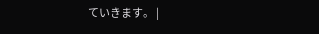ていきます。 |